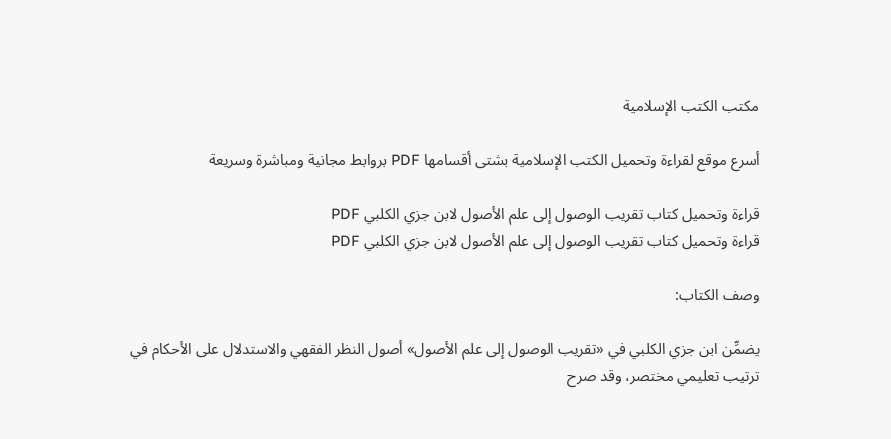مكتب الكتب الإسلامية

أسرع موقع لقراءة وتحميل الكتب الإسلامية بشتى أقسامها PDF بروابط مجانية ومباشرة وسريعة

قراءة وتحميل كتاب تقريب الوصول إلى علم الأصول لابن جزي الكلبي PDF
قراءة وتحميل كتاب تقريب الوصول إلى علم الأصول لابن جزي الكلبي PDF

وصف الكتاب:

يضمِّن ابن جزي الكلبي في «تقريب الوصول إلى علم الأصول» أصول النظر الفقهي والاستدلال على الأحكام في ترتيب تعليمي مختصر، وقد صرح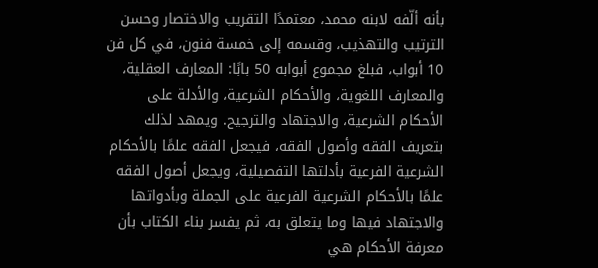بأنه ألّفه لابنه محمد، معتمدًا التقريب والاختصار وحسن الترتيب والتهذيب، وقسمه إلى خمسة فنون، في كل فن 10 أبواب، فبلغ مجموع أبوابه 50 بابًا: المعارف العقلية، والمعارف اللغوية، والأحكام الشرعية، والأدلة على الأحكام الشرعية، والاجتهاد والترجيح. ويمهد لذلك بتعريف الفقه وأصول الفقه، فيجعل الفقه علمًا بالأحكام الشرعية الفرعية بأدلتها التفصيلية، ويجعل أصول الفقه علمًا بالأحكام الشرعية الفرعية على الجملة وبأدواتها والاجتهاد فيها وما يتعلق به، ثم يفسر بناء الكتاب بأن معرفة الأحكام هي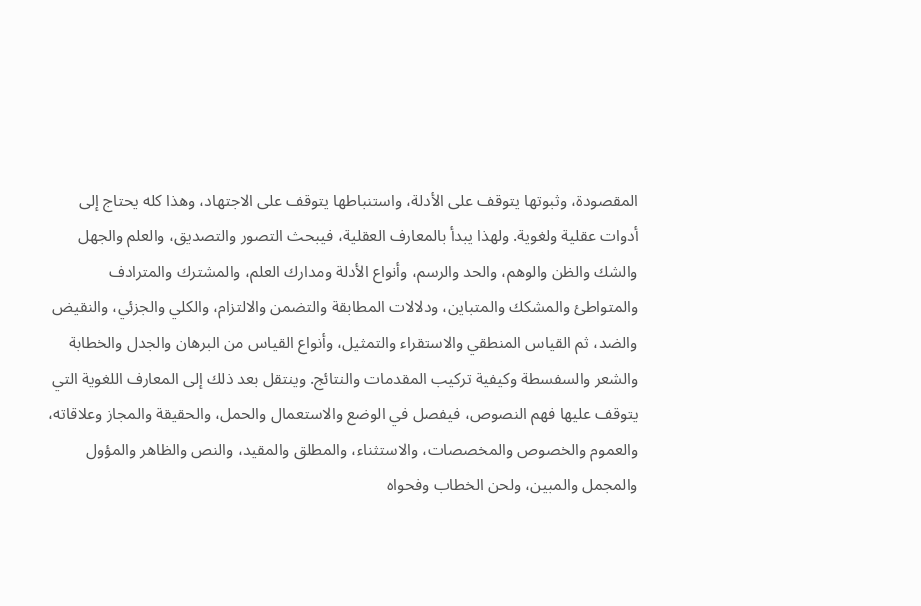المقصودة، وثبوتها يتوقف على الأدلة، واستنباطها يتوقف على الاجتهاد، وهذا كله يحتاج إلى أدوات عقلية ولغوية. ولهذا يبدأ بالمعارف العقلية، فيبحث التصور والتصديق، والعلم والجهل والشك والظن والوهم، والحد والرسم، وأنواع الأدلة ومدارك العلم، والمشترك والمترادف والمتواطئ والمشكك والمتباين، ودلالات المطابقة والتضمن والالتزام، والكلي والجزئي، والنقيض والضد، ثم القياس المنطقي والاستقراء والتمثيل، وأنواع القياس من البرهان والجدل والخطابة والشعر والسفسطة وكيفية تركيب المقدمات والنتائج. وينتقل بعد ذلك إلى المعارف اللغوية التي يتوقف عليها فهم النصوص، فيفصل في الوضع والاستعمال والحمل، والحقيقة والمجاز وعلاقاته، والعموم والخصوص والمخصصات، والاستثناء، والمطلق والمقيد، والنص والظاهر والمؤول والمجمل والمبين، ولحن الخطاب وفحواه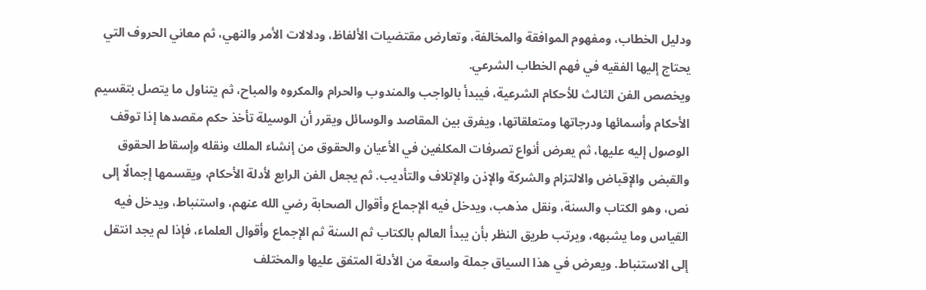ودليل الخطاب، ومفهوم الموافقة والمخالفة، وتعارض مقتضيات الألفاظ، ودلالات الأمر والنهي، ثم معاني الحروف التي يحتاج إليها الفقيه في فهم الخطاب الشرعي.
ويخصص الفن الثالث للأحكام الشرعية، فيبدأ بالواجب والمندوب والحرام والمكروه والمباح، ثم يتناول ما يتصل بتقسيم الأحكام وأسمائها ودرجاتها ومتعلقاتها، ويفرق بين المقاصد والوسائل ويقرر أن الوسيلة تأخذ حكم مقصدها إذا توقف الوصول إليه عليها، ثم يعرض أنواع تصرفات المكلفين في الأعيان والحقوق من إنشاء الملك ونقله وإسقاط الحقوق والقبض والإقباض والالتزام والشركة والإذن والإتلاف والتأديب. ثم يجعل الفن الرابع لأدلة الأحكام، ويقسمها إجمالًا إلى نص، وهو الكتاب والسنة، ونقل مذهب، ويدخل فيه الإجماع وأقوال الصحابة رضي الله عنهم، واستنباط، ويدخل فيه القياس وما يشبهه، ويرتب طريق النظر بأن يبدأ العالم بالكتاب ثم السنة ثم الإجماع وأقوال العلماء، فإذا لم يجد انتقل إلى الاستنباط. ويعرض في هذا السياق جملة واسعة من الأدلة المتفق عليها والمختلف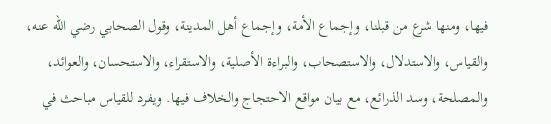فيها، ومنها شرع من قبلنا، وإجماع الأمة، وإجماع أهل المدينة، وقول الصحابي رضي الله عنه، والقياس، والاستدلال، والاستصحاب، والبراءة الأصلية، والاستقراء، والاستحسان، والعوائد، والمصلحة، وسد الذرائع، مع بيان مواقع الاحتجاج والخلاف فيها. ويفرد للقياس مباحث في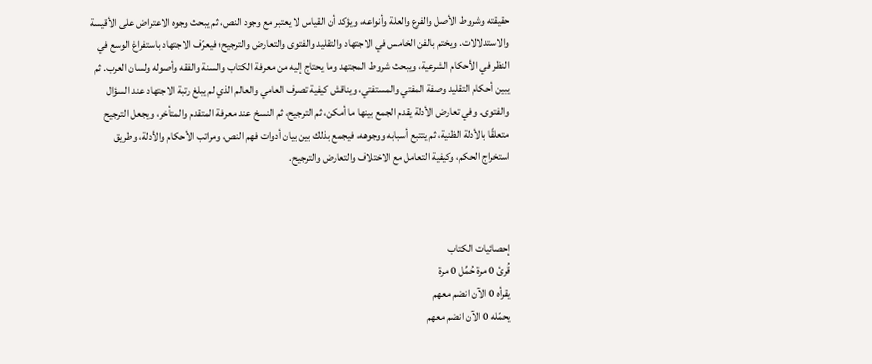حقيقته وشروط الأصل والفرع والعلة وأنواعه، ويؤكد أن القياس لا يعتبر مع وجود النص، ثم يبحث وجوه الاعتراض على الأقيسة والاستدلالات. ويختم بالفن الخامس في الاجتهاد والتقليد والفتوى والتعارض والترجيح؛ فيعرّف الاجتهاد باستفراغ الوسع في النظر في الأحكام الشرعية، ويبحث شروط المجتهد وما يحتاج إليه من معرفة الكتاب والسنة والفقه وأصوله ولسان العرب. ثم يبين أحكام التقليد وصفة المفتي والمستفتي، ويناقش كيفية تصرف العامي والعالم الذي لم يبلغ رتبة الاجتهاد عند السؤال والفتوى. وفي تعارض الأدلة يقدم الجمع بينها ما أمكن، ثم الترجيح، ثم النسخ عند معرفة المتقدم والمتأخر، ويجعل الترجيح متعلقًا بالأدلة الظنية، ثم يتتبع أسبابه ووجوهه، فيجمع بذلك بين بيان أدوات فهم النص، ومراتب الأحكام والأدلة، وطريق استخراج الحكم، وكيفية التعامل مع الاختلاف والتعارض والترجيح.



إحصائيات الكتاب
قُرئ 0 مرة حُمِّل 0 مرة
يقرأه 0 الآن انضم معهم
يحمّله 0 الآن انضم معهم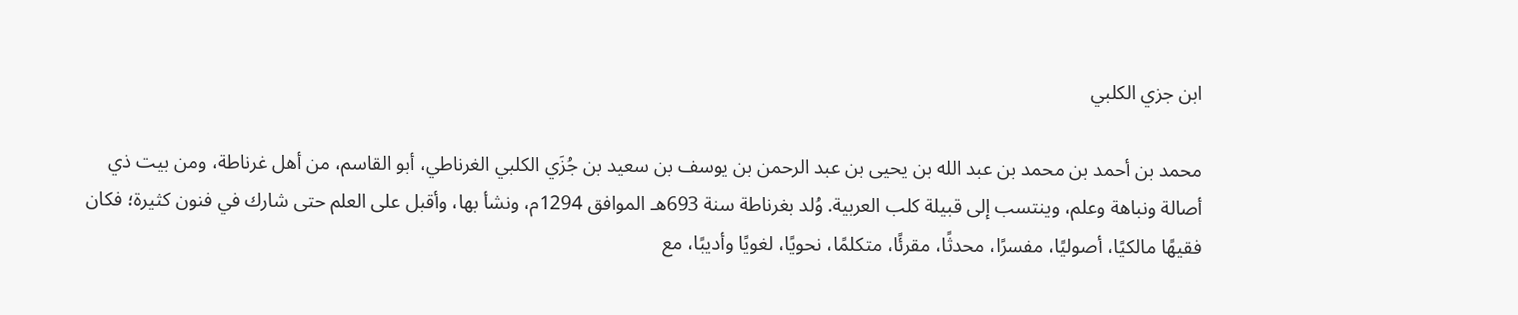ابن جزي الكلبي

محمد بن أحمد بن محمد بن عبد الله بن يحيى بن عبد الرحمن بن يوسف بن سعيد بن جُزَي الكلبي الغرناطي، أبو القاسم، من أهل غرناطة، ومن بيت ذي أصالة ونباهة وعلم، وينتسب إلى قبيلة كلب العربية. وُلد بغرناطة سنة 693هـ الموافق 1294م، ونشأ بها، وأقبل على العلم حتى شارك في فنون كثيرة؛ فكان فقيهًا مالكيًا، أصوليًا، مفسرًا، محدثًا، مقرئًا، متكلمًا، نحويًا، لغويًا وأديبًا، مع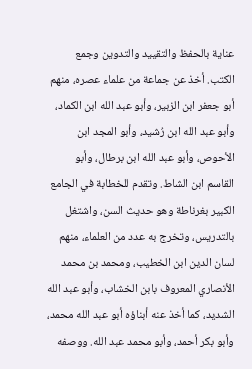عناية بالحفظ والتقييد والتدوين وجمع الكتب. أخذ عن جماعة من علماء عصره، منهم أبو جعفر ابن الزبير، وأبو عبد الله ابن الكماد، وأبو عبد الله ابن رُشيد، وأبو المجد ابن الأحوص، وأبو عبد الله ابن برطال، وأبو القاسم ابن الشاط. وتقدم للخطابة في الجامع الكبير بغرناطة وهو حديث السن، واشتغل بالتدريس، وتخرج به عدد من العلماء، منهم لسان الدين ابن الخطيب، ومحمد بن محمد الأنصاري المعروف بابن الخشاب، وأبو عبد الله الشديد، كما أخذ عنه أبناؤه أبو عبد الله محمد، وأبو بكر أحمد، وأبو محمد عبد الله. ووصفه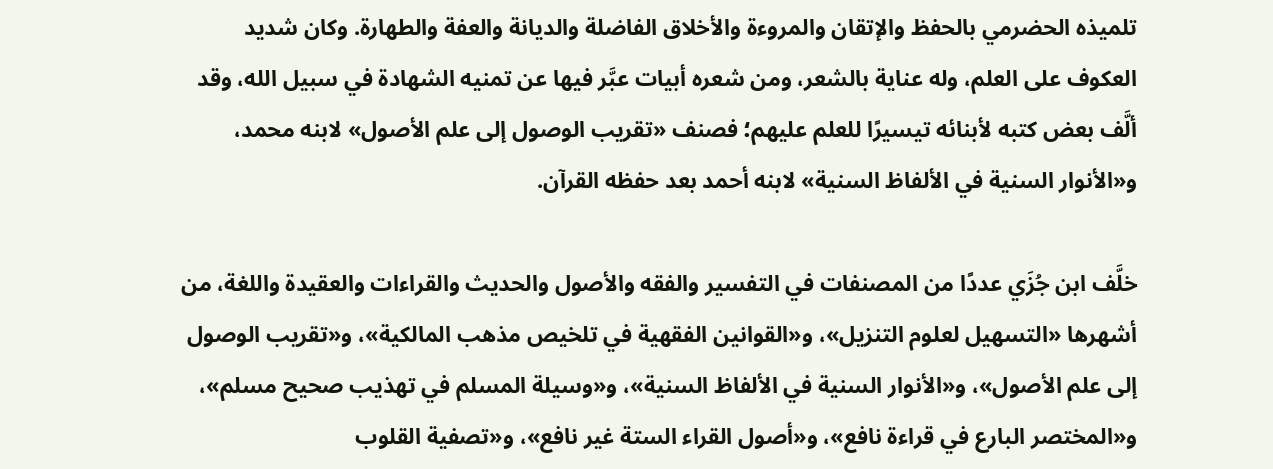تلميذه الحضرمي بالحفظ والإتقان والمروءة والأخلاق الفاضلة والديانة والعفة والطهارة. وكان شديد العكوف على العلم، وله عناية بالشعر، ومن شعره أبيات عبَّر فيها عن تمنيه الشهادة في سبيل الله، وقد ألَّف بعض كتبه لأبنائه تيسيرًا للعلم عليهم؛ فصنف «تقريب الوصول إلى علم الأصول» لابنه محمد، و«الأنوار السنية في الألفاظ السنية» لابنه أحمد بعد حفظه القرآن.

خلَّف ابن جُزَي عددًا من المصنفات في التفسير والفقه والأصول والحديث والقراءات والعقيدة واللغة، من أشهرها «التسهيل لعلوم التنزيل»، و«القوانين الفقهية في تلخيص مذهب المالكية»، و«تقريب الوصول إلى علم الأصول»، و«الأنوار السنية في الألفاظ السنية»، و«وسيلة المسلم في تهذيب صحيح مسلم»، و«المختصر البارع في قراءة نافع»، و«أصول القراء الستة غير نافع»، و«تصفية القلوب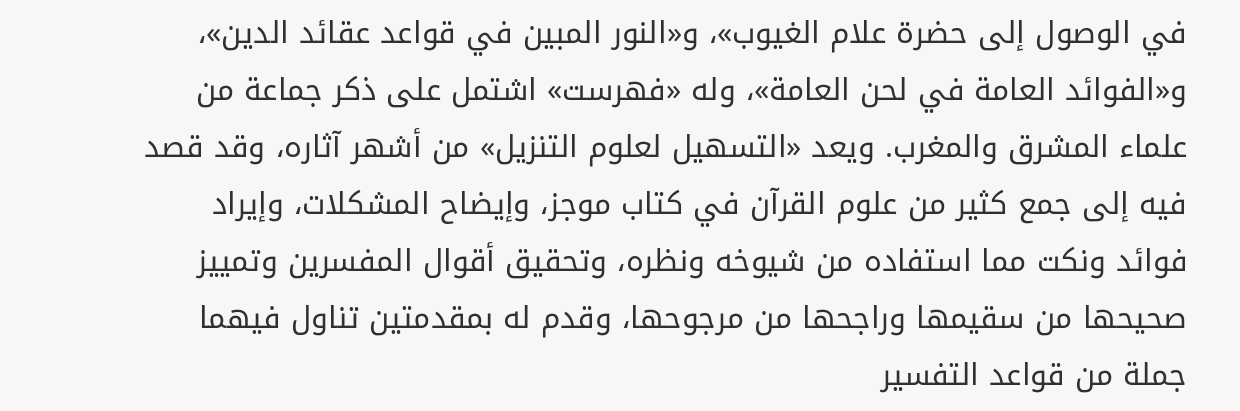في الوصول إلى حضرة علام الغيوب»، و«النور المبين في قواعد عقائد الدين»، و«الفوائد العامة في لحن العامة»، وله «فهرست» اشتمل على ذكر جماعة من علماء المشرق والمغرب. ويعد «التسهيل لعلوم التنزيل» من أشهر آثاره، وقد قصد فيه إلى جمع كثير من علوم القرآن في كتاب موجز، وإيضاح المشكلات، وإيراد فوائد ونكت مما استفاده من شيوخه ونظره، وتحقيق أقوال المفسرين وتمييز صحيحها من سقيمها وراجحها من مرجوحها، وقدم له بمقدمتين تناول فيهما جملة من قواعد التفسير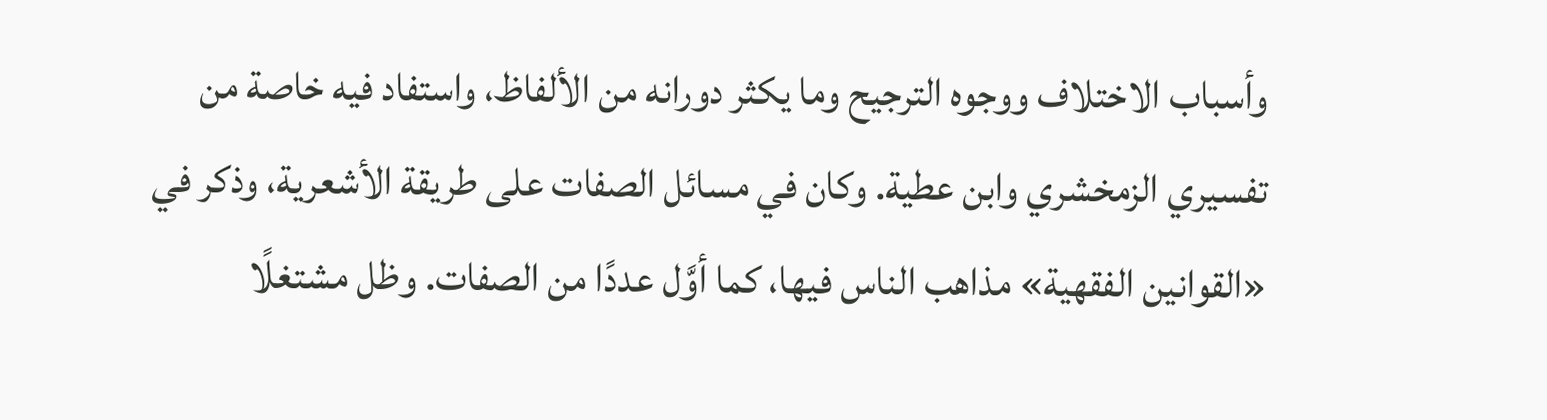وأسباب الاختلاف ووجوه الترجيح وما يكثر دورانه من الألفاظ، واستفاد فيه خاصة من تفسيري الزمخشري وابن عطية. وكان في مسائل الصفات على طريقة الأشعرية، وذكر في «القوانين الفقهية» مذاهب الناس فيها، كما أوَّل عددًا من الصفات. وظل مشتغلًا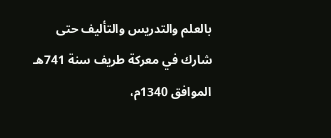بالعلم والتدريس والتأليف حتى شارك في معركة طريف سنة 741هـ الموافق 1340م،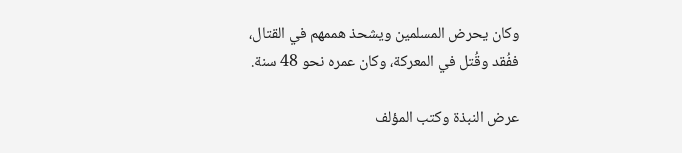وكان يحرض المسلمين ويشحذ هممهم في القتال، ففُقد وقُتل في المعركة، وكان عمره نحو 48 سنة.

عرض النبذة وكتب المؤلف